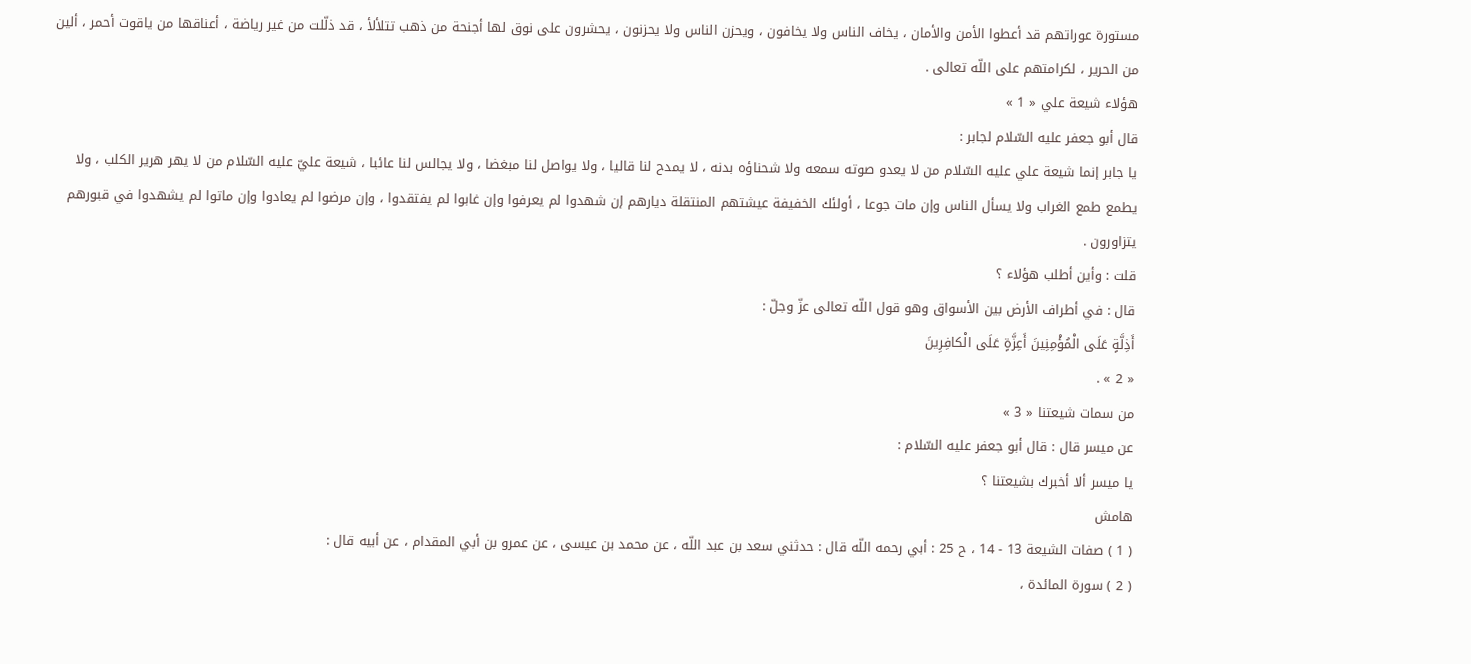مستورة عوراتهم قد أعطوا الأمن والأمان ، يخاف الناس ولا يخافون ، ويحزن الناس ولا يحزنون ، يحشرون على نوق لها أجنحة من ذهب تتلألأ ، قد ذلّلت من غير رياضة ، أعناقها من ياقوت أحمر ، ألين من الحرير ، لكرامتهم على اللّه تعالى .
هؤلاء شيعة علي « 1 »
قال أبو جعفر عليه السّلام لجابر :
يا جابر إنما شيعة علي عليه السّلام من لا يعدو صوته سمعه ولا شحناؤه بدنه ، لا يمدح لنا قاليا ، ولا يواصل لنا مبغضا ، ولا يجالس لنا عائبا ، شيعة عليّ عليه السّلام من لا يهر هرير الكلب ، ولا يطمع طمع الغراب ولا يسأل الناس وإن مات جوعا ، أولئك الخفيفة عيشتهم المنتقلة ديارهم إن شهدوا لم يعرفوا وإن غابوا لم يفتقدوا ، وإن مرضوا لم يعادوا وإن ماتوا لم يشهدوا في قبورهم يتزاورون .
قلت : وأين أطلب هؤلاء ؟
قال : في أطراف الأرض بين الأسواق وهو قول اللّه تعالى عزّ وجلّ :
أَذِلَّةٍ عَلَى الْمُؤْمِنِينَ أَعِزَّةٍ عَلَى الْكافِرِينَ
« 2 » .
من سمات شيعتنا « 3 »
عن ميسر قال : قال أبو جعفر عليه السّلام :
يا ميسر ألا أخبرك بشيعتنا ؟
هامش
( 1 ) صفات الشيعة 13 - 14 ، ح 25 : أبي رحمه اللّه قال : حدثني سعد بن عبد اللّه ، عن محمد بن عيسى ، عن عمرو بن أبي المقدام ، عن أبيه قال :
( 2 ) سورة المائدة ،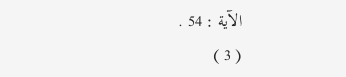الآية : 54 .
( 3 )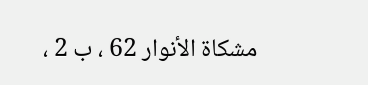مشكاة الأنوار 62 ، ب 2 ،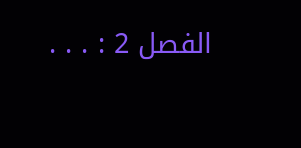الفصل 2 : . . .